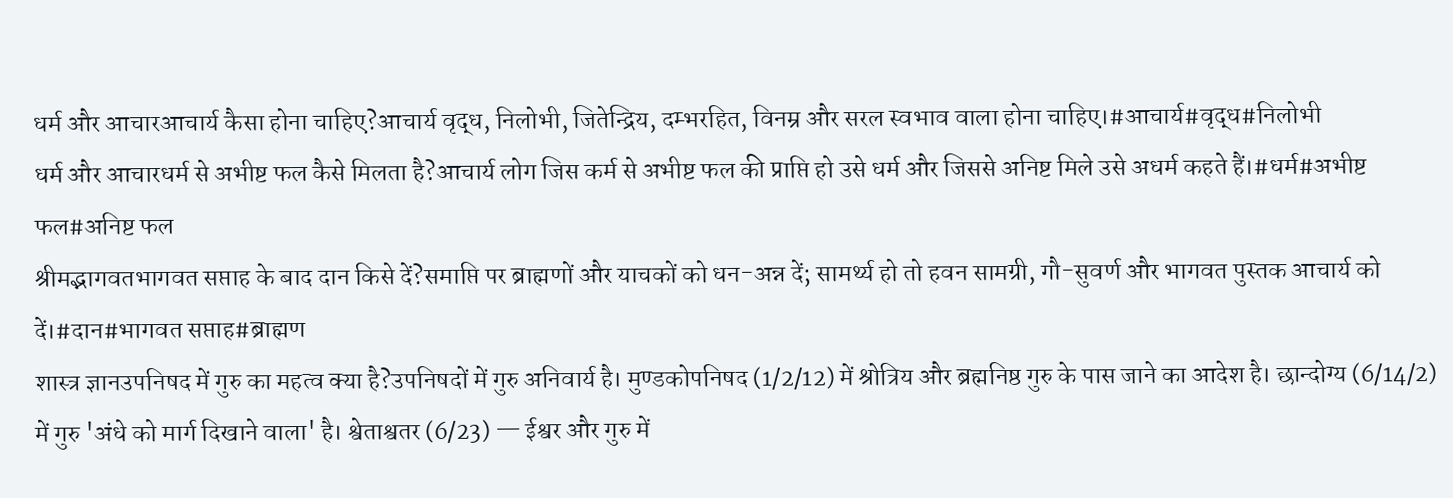धर्म और आचारआचार्य कैसा होना चाहिए?आचार्य वृद्ध, निलोभी, जितेन्द्रिय, दम्भरहित, विनम्र और सरल स्वभाव वाला होना चाहिए।#आचार्य#वृद्ध#निलोभी
धर्म और आचारधर्म से अभीष्ट फल कैसे मिलता है?आचार्य लोग जिस कर्म से अभीष्ट फल की प्राप्ति हो उसे धर्म और जिससे अनिष्ट मिले उसे अधर्म कहते हैं।#धर्म#अभीष्ट फल#अनिष्ट फल
श्रीमद्भागवतभागवत सप्ताह के बाद दान किसे दें?समाप्ति पर ब्राह्मणों और याचकों को धन-अन्न दें; सामर्थ्य हो तो हवन सामग्री, गौ-सुवर्ण और भागवत पुस्तक आचार्य को दें।#दान#भागवत सप्ताह#ब्राह्मण
शास्त्र ज्ञानउपनिषद में गुरु का महत्व क्या है?उपनिषदों में गुरु अनिवार्य है। मुण्डकोपनिषद (1/2/12) में श्रोत्रिय और ब्रह्मनिष्ठ गुरु के पास जाने का आदेश है। छान्दोग्य (6/14/2) में गुरु 'अंधे को मार्ग दिखाने वाला' है। श्वेताश्वतर (6/23) — ईश्वर और गुरु में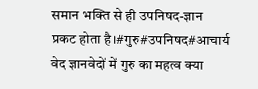समान भक्ति से ही उपनिषद-ज्ञान प्रकट होता है।#गुरु#उपनिषद#आचार्य
वेद ज्ञानवेदों में गुरु का महत्व क्या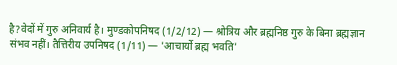है?वेदों में गुरु अनिवार्य है। मुण्डकोपनिषद (1/2/12) — श्रोत्रिय और ब्रह्मनिष्ठ गुरु के बिना ब्रह्मज्ञान संभव नहीं। तैत्तिरीय उपनिषद (1/11) — 'आचार्यो ब्रह्म भवति'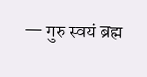— गुरु स्वयं ब्रह्म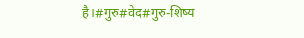है।#गुरु#वेद#गुरु-शिष्य